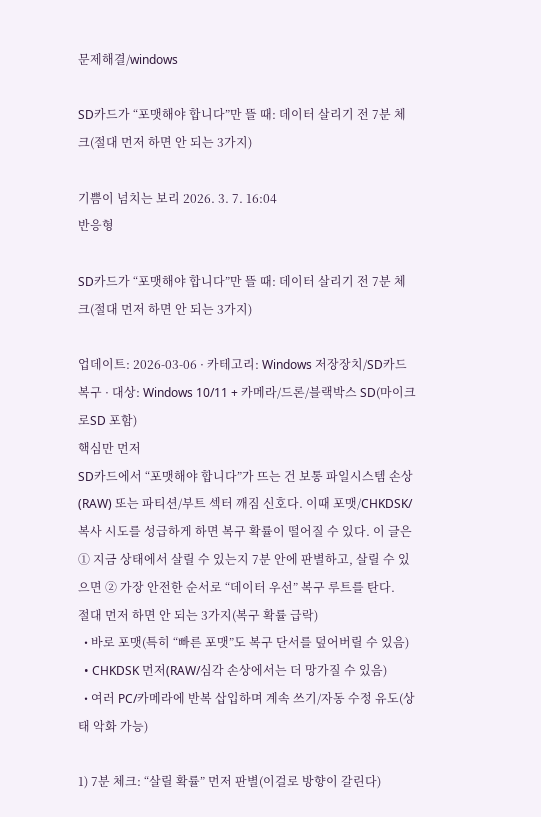문제해결/windows

SD카드가 “포맷해야 합니다”만 뜰 때: 데이터 살리기 전 7분 체크(절대 먼저 하면 안 되는 3가지)

기쁨이 넘치는 보리 2026. 3. 7. 16:04
반응형

SD카드가 “포맷해야 합니다”만 뜰 때: 데이터 살리기 전 7분 체크(절대 먼저 하면 안 되는 3가지)

업데이트: 2026-03-06 · 카테고리: Windows 저장장치/SD카드 복구 · 대상: Windows 10/11 + 카메라/드론/블랙박스 SD(마이크로SD 포함)
핵심만 먼저
SD카드에서 “포맷해야 합니다”가 뜨는 건 보통 파일시스템 손상(RAW) 또는 파티션/부트 섹터 깨짐 신호다. 이때 포맷/CHKDSK/복사 시도를 성급하게 하면 복구 확률이 떨어질 수 있다. 이 글은 ① 지금 상태에서 살릴 수 있는지 7분 안에 판별하고, 살릴 수 있으면 ② 가장 안전한 순서로 “데이터 우선” 복구 루트를 탄다.
절대 먼저 하면 안 되는 3가지(복구 확률 급락)
  • 바로 포맷(특히 “빠른 포맷”도 복구 단서를 덮어버릴 수 있음)
  • CHKDSK 먼저(RAW/심각 손상에서는 더 망가질 수 있음)
  • 여러 PC/카메라에 반복 삽입하며 계속 쓰기/자동 수정 유도(상태 악화 가능)

1) 7분 체크: “살릴 확률” 먼저 판별(이걸로 방향이 갈린다)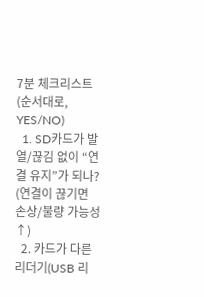7분 체크리스트(순서대로, YES/NO)
  1. SD카드가 발열/끊김 없이 “연결 유지”가 되나? (연결이 끊기면 손상/불량 가능성↑)
  2. 카드가 다른 리더기(USB 리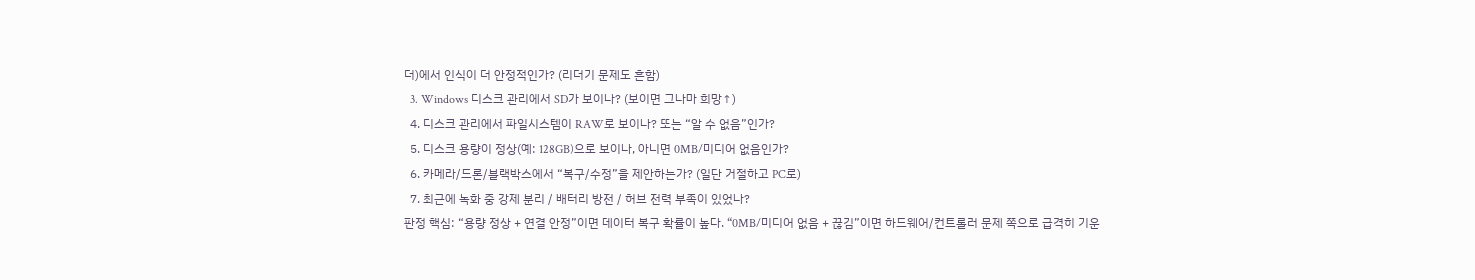더)에서 인식이 더 안정적인가? (리더기 문제도 흔함)
  3. Windows 디스크 관리에서 SD가 보이나? (보이면 그나마 희망↑)
  4. 디스크 관리에서 파일시스템이 RAW로 보이나? 또는 “알 수 없음”인가?
  5. 디스크 용량이 정상(예: 128GB)으로 보이나, 아니면 0MB/미디어 없음인가?
  6. 카메라/드론/블랙박스에서 “복구/수정”을 제안하는가? (일단 거절하고 PC로)
  7. 최근에 녹화 중 강제 분리 / 배터리 방전 / 허브 전력 부족이 있었나?
판정 핵심: “용량 정상 + 연결 안정”이면 데이터 복구 확률이 높다. “0MB/미디어 없음 + 끊김”이면 하드웨어/컨트롤러 문제 쪽으로 급격히 기운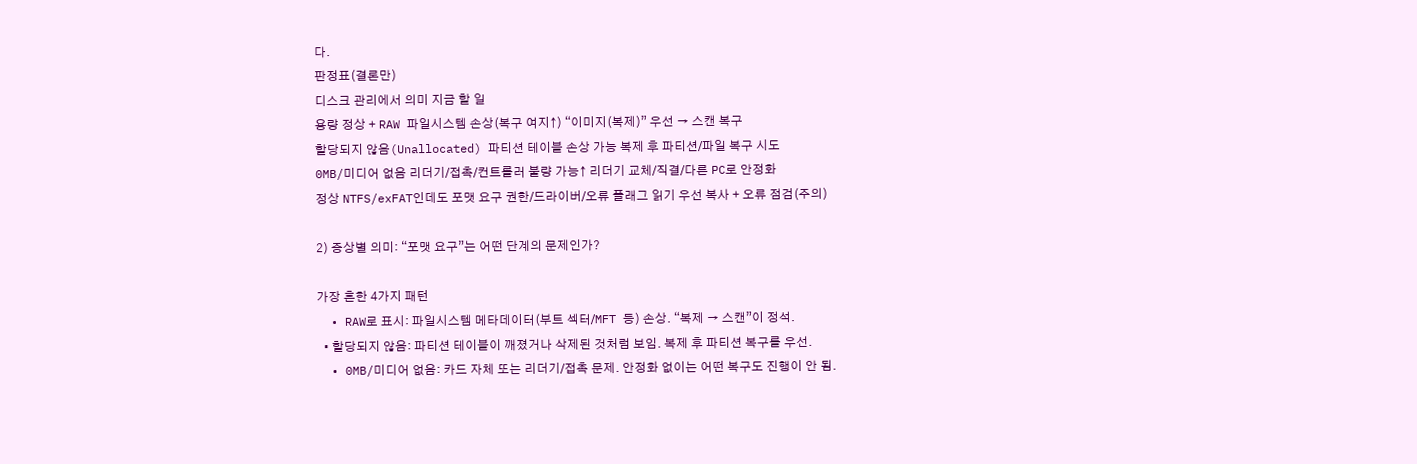다.
판정표(결론만)
디스크 관리에서 의미 지금 할 일
용량 정상 + RAW 파일시스템 손상(복구 여지↑) “이미지(복제)” 우선 → 스캔 복구
할당되지 않음(Unallocated) 파티션 테이블 손상 가능 복제 후 파티션/파일 복구 시도
0MB/미디어 없음 리더기/접촉/컨트롤러 불량 가능↑ 리더기 교체/직결/다른 PC로 안정화
정상 NTFS/exFAT인데도 포맷 요구 권한/드라이버/오류 플래그 읽기 우선 복사 + 오류 점검(주의)

2) 증상별 의미: “포맷 요구”는 어떤 단계의 문제인가?

가장 흔한 4가지 패턴
  • RAW로 표시: 파일시스템 메타데이터(부트 섹터/MFT 등) 손상. “복제 → 스캔”이 정석.
  • 할당되지 않음: 파티션 테이블이 깨졌거나 삭제된 것처럼 보임. 복제 후 파티션 복구를 우선.
  • 0MB/미디어 없음: 카드 자체 또는 리더기/접촉 문제. 안정화 없이는 어떤 복구도 진행이 안 됨.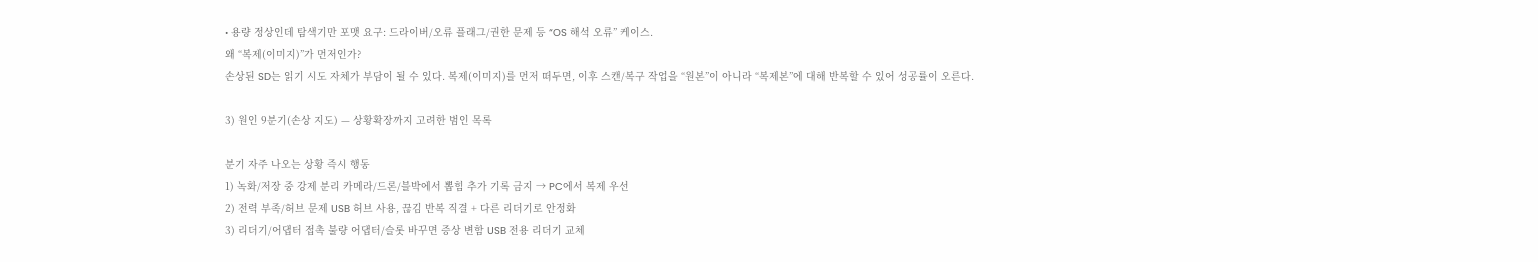• 용량 정상인데 탐색기만 포맷 요구: 드라이버/오류 플래그/권한 문제 등 “OS 해석 오류” 케이스.
왜 “복제(이미지)”가 먼저인가?
손상된 SD는 읽기 시도 자체가 부담이 될 수 있다. 복제(이미지)를 먼저 떠두면, 이후 스캔/복구 작업을 “원본”이 아니라 “복제본”에 대해 반복할 수 있어 성공률이 오른다.

3) 원인 9분기(손상 지도) — 상황확장까지 고려한 범인 목록

분기 자주 나오는 상황 즉시 행동
1) 녹화/저장 중 강제 분리 카메라/드론/블박에서 뽑힘 추가 기록 금지 → PC에서 복제 우선
2) 전력 부족/허브 문제 USB 허브 사용, 끊김 반복 직결 + 다른 리더기로 안정화
3) 리더기/어댑터 접촉 불량 어댑터/슬롯 바꾸면 증상 변함 USB 전용 리더기 교체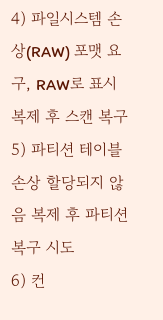4) 파일시스템 손상(RAW) 포맷 요구, RAW로 표시 복제 후 스캔 복구
5) 파티션 테이블 손상 할당되지 않음 복제 후 파티션 복구 시도
6) 컨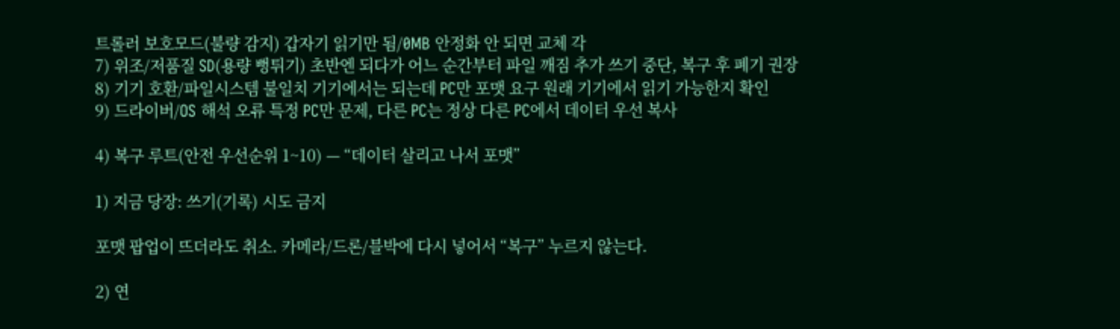트롤러 보호모드(불량 감지) 갑자기 읽기만 됨/0MB 안정화 안 되면 교체 각
7) 위조/저품질 SD(용량 뻥튀기) 초반엔 되다가 어느 순간부터 파일 깨짐 추가 쓰기 중단, 복구 후 폐기 권장
8) 기기 호환/파일시스템 불일치 기기에서는 되는데 PC만 포맷 요구 원래 기기에서 읽기 가능한지 확인
9) 드라이버/OS 해석 오류 특정 PC만 문제, 다른 PC는 정상 다른 PC에서 데이터 우선 복사

4) 복구 루트(안전 우선순위 1~10) — “데이터 살리고 나서 포맷”

1) 지금 당장: 쓰기(기록) 시도 금지

포맷 팝업이 뜨더라도 취소. 카메라/드론/블박에 다시 넣어서 “복구” 누르지 않는다.

2) 연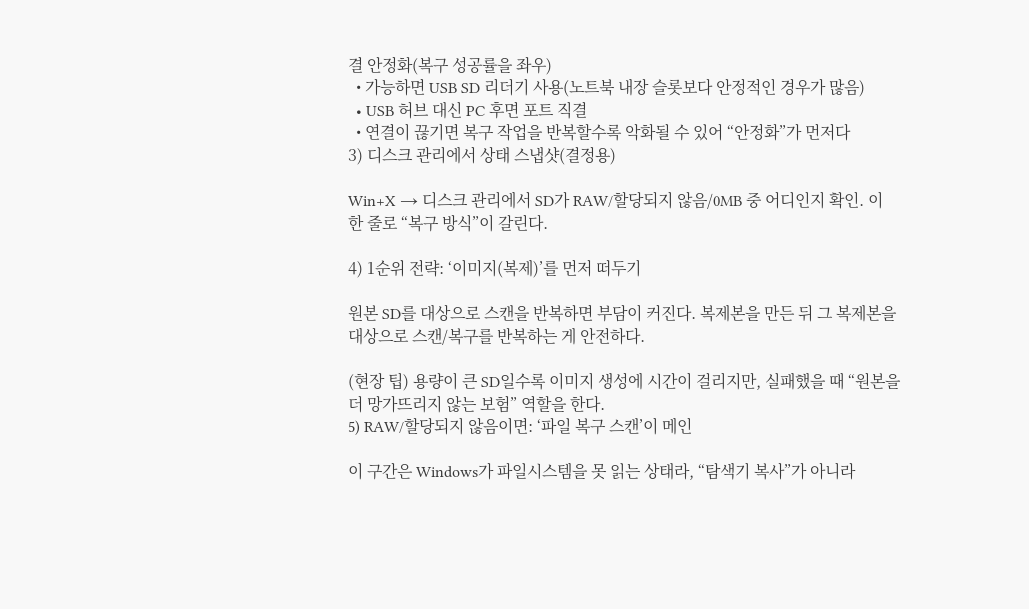결 안정화(복구 성공률을 좌우)
  • 가능하면 USB SD 리더기 사용(노트북 내장 슬롯보다 안정적인 경우가 많음)
  • USB 허브 대신 PC 후면 포트 직결
  • 연결이 끊기면 복구 작업을 반복할수록 악화될 수 있어 “안정화”가 먼저다
3) 디스크 관리에서 상태 스냅샷(결정용)

Win+X → 디스크 관리에서 SD가 RAW/할당되지 않음/0MB 중 어디인지 확인. 이 한 줄로 “복구 방식”이 갈린다.

4) 1순위 전략: ‘이미지(복제)’를 먼저 떠두기

원본 SD를 대상으로 스캔을 반복하면 부담이 커진다. 복제본을 만든 뒤 그 복제본을 대상으로 스캔/복구를 반복하는 게 안전하다.

(현장 팁) 용량이 큰 SD일수록 이미지 생성에 시간이 걸리지만, 실패했을 때 “원본을 더 망가뜨리지 않는 보험” 역할을 한다.
5) RAW/할당되지 않음이면: ‘파일 복구 스캔’이 메인

이 구간은 Windows가 파일시스템을 못 읽는 상태라, “탐색기 복사”가 아니라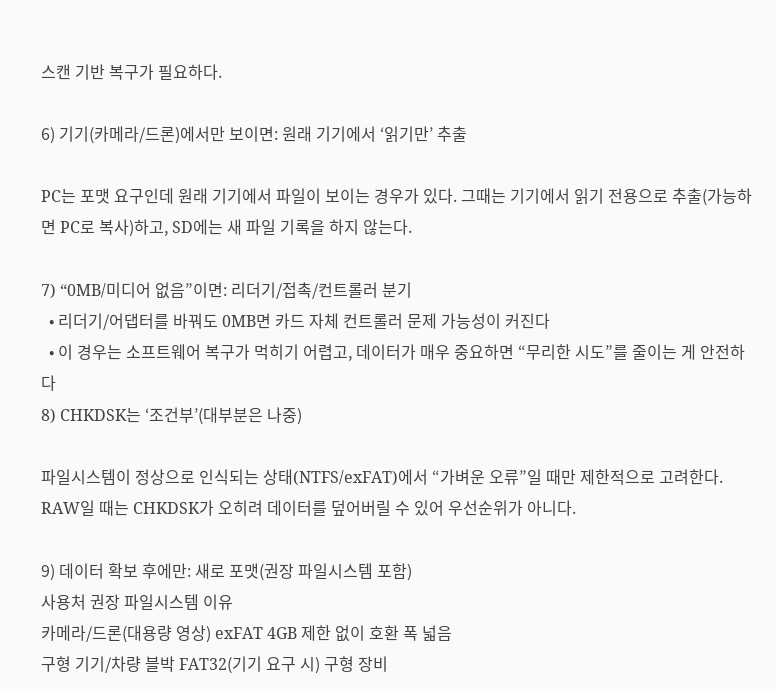스캔 기반 복구가 필요하다.

6) 기기(카메라/드론)에서만 보이면: 원래 기기에서 ‘읽기만’ 추출

PC는 포맷 요구인데 원래 기기에서 파일이 보이는 경우가 있다. 그때는 기기에서 읽기 전용으로 추출(가능하면 PC로 복사)하고, SD에는 새 파일 기록을 하지 않는다.

7) “0MB/미디어 없음”이면: 리더기/접촉/컨트롤러 분기
  • 리더기/어댑터를 바꿔도 0MB면 카드 자체 컨트롤러 문제 가능성이 커진다
  • 이 경우는 소프트웨어 복구가 먹히기 어렵고, 데이터가 매우 중요하면 “무리한 시도”를 줄이는 게 안전하다
8) CHKDSK는 ‘조건부’(대부분은 나중)

파일시스템이 정상으로 인식되는 상태(NTFS/exFAT)에서 “가벼운 오류”일 때만 제한적으로 고려한다. RAW일 때는 CHKDSK가 오히려 데이터를 덮어버릴 수 있어 우선순위가 아니다.

9) 데이터 확보 후에만: 새로 포맷(권장 파일시스템 포함)
사용처 권장 파일시스템 이유
카메라/드론(대용량 영상) exFAT 4GB 제한 없이 호환 폭 넓음
구형 기기/차량 블박 FAT32(기기 요구 시) 구형 장비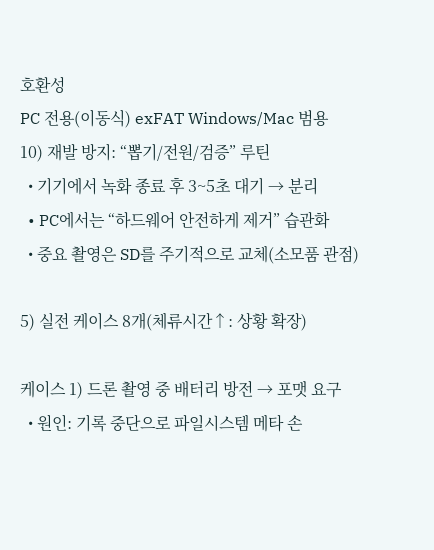호환성
PC 전용(이동식) exFAT Windows/Mac 범용
10) 재발 방지: “뽑기/전원/검증” 루틴
  • 기기에서 녹화 종료 후 3~5초 대기 → 분리
  • PC에서는 “하드웨어 안전하게 제거” 습관화
  • 중요 촬영은 SD를 주기적으로 교체(소모품 관점)

5) 실전 케이스 8개(체류시간↑: 상황 확장)

케이스 1) 드론 촬영 중 배터리 방전 → 포맷 요구
  • 원인: 기록 중단으로 파일시스템 메타 손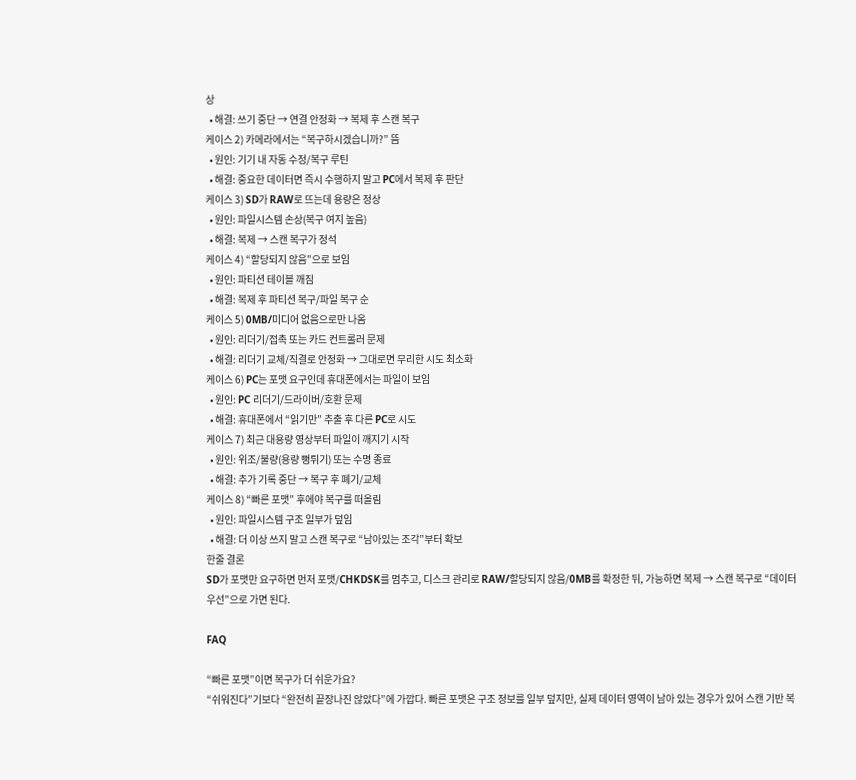상
  • 해결: 쓰기 중단 → 연결 안정화 → 복제 후 스캔 복구
케이스 2) 카메라에서는 “복구하시겠습니까?” 뜸
  • 원인: 기기 내 자동 수정/복구 루틴
  • 해결: 중요한 데이터면 즉시 수행하지 말고 PC에서 복제 후 판단
케이스 3) SD가 RAW로 뜨는데 용량은 정상
  • 원인: 파일시스템 손상(복구 여지 높음)
  • 해결: 복제 → 스캔 복구가 정석
케이스 4) “할당되지 않음”으로 보임
  • 원인: 파티션 테이블 깨짐
  • 해결: 복제 후 파티션 복구/파일 복구 순
케이스 5) 0MB/미디어 없음으로만 나옴
  • 원인: 리더기/접촉 또는 카드 컨트롤러 문제
  • 해결: 리더기 교체/직결로 안정화 → 그대로면 무리한 시도 최소화
케이스 6) PC는 포맷 요구인데 휴대폰에서는 파일이 보임
  • 원인: PC 리더기/드라이버/호환 문제
  • 해결: 휴대폰에서 “읽기만” 추출 후 다른 PC로 시도
케이스 7) 최근 대용량 영상부터 파일이 깨지기 시작
  • 원인: 위조/불량(용량 뻥튀기) 또는 수명 종료
  • 해결: 추가 기록 중단 → 복구 후 폐기/교체
케이스 8) “빠른 포맷” 후에야 복구를 떠올림
  • 원인: 파일시스템 구조 일부가 덮임
  • 해결: 더 이상 쓰지 말고 스캔 복구로 “남아있는 조각”부터 확보
한줄 결론
SD가 포맷만 요구하면 먼저 포맷/CHKDSK를 멈추고, 디스크 관리로 RAW/할당되지 않음/0MB를 확정한 뒤, 가능하면 복제 → 스캔 복구로 “데이터 우선”으로 가면 된다.

FAQ

“빠른 포맷”이면 복구가 더 쉬운가요?
“쉬워진다”기보다 “완전히 끝장나진 않았다”에 가깝다. 빠른 포맷은 구조 정보를 일부 덮지만, 실제 데이터 영역이 남아 있는 경우가 있어 스캔 기반 복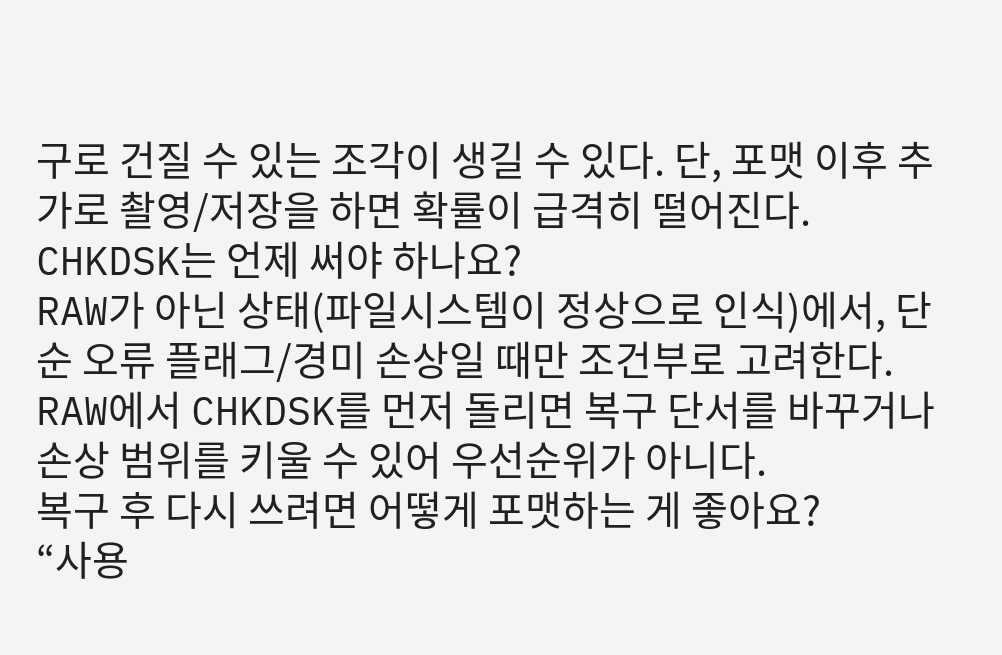구로 건질 수 있는 조각이 생길 수 있다. 단, 포맷 이후 추가로 촬영/저장을 하면 확률이 급격히 떨어진다.
CHKDSK는 언제 써야 하나요?
RAW가 아닌 상태(파일시스템이 정상으로 인식)에서, 단순 오류 플래그/경미 손상일 때만 조건부로 고려한다. RAW에서 CHKDSK를 먼저 돌리면 복구 단서를 바꾸거나 손상 범위를 키울 수 있어 우선순위가 아니다.
복구 후 다시 쓰려면 어떻게 포맷하는 게 좋아요?
“사용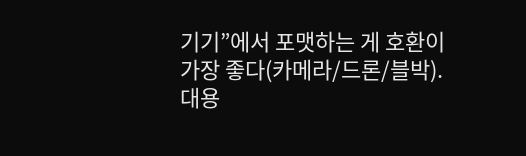기기”에서 포맷하는 게 호환이 가장 좋다(카메라/드론/블박). 대용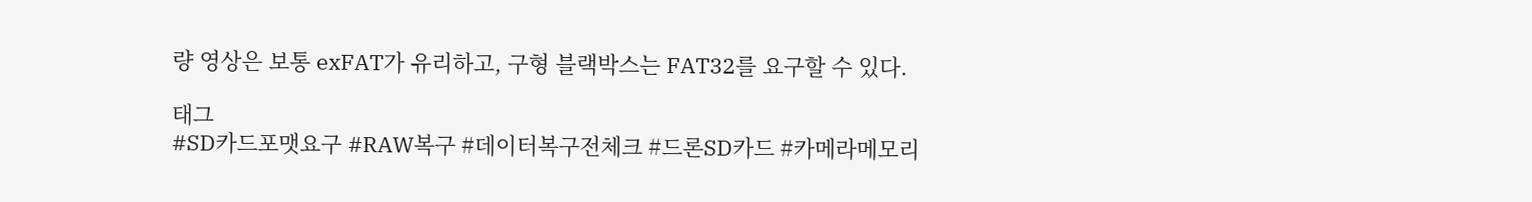량 영상은 보통 exFAT가 유리하고, 구형 블랙박스는 FAT32를 요구할 수 있다.

태그
#SD카드포맷요구 #RAW복구 #데이터복구전체크 #드론SD카드 #카메라메모리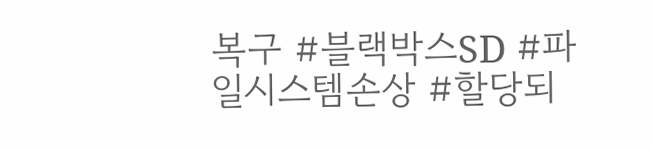복구 #블랙박스SD #파일시스템손상 #할당되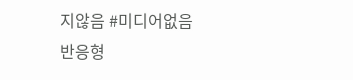지않음 #미디어없음
반응형